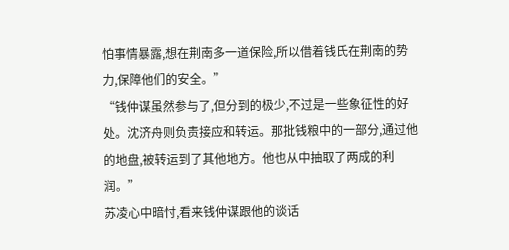怕事情暴露,想在荆南多一道保险,所以借着钱氏在荆南的势力,保障他们的安全。”
“钱仲谋虽然参与了,但分到的极少,不过是一些象征性的好处。沈济舟则负责接应和转运。那批钱粮中的一部分,通过他的地盘,被转运到了其他地方。他也从中抽取了两成的利润。”
苏凌心中暗忖,看来钱仲谋跟他的谈话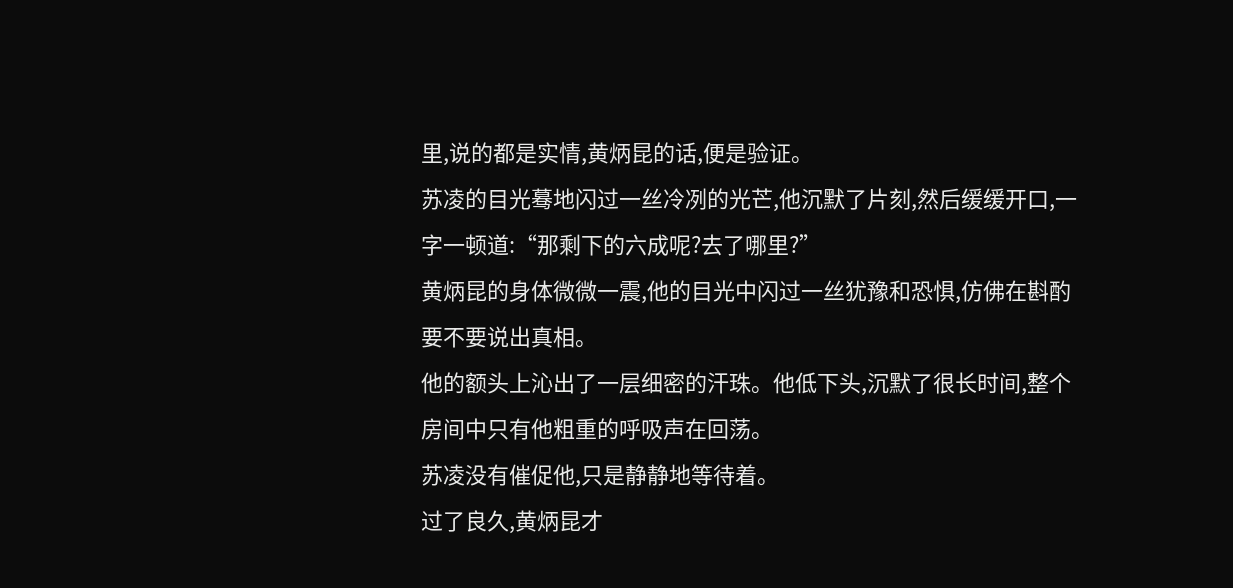里,说的都是实情,黄炳昆的话,便是验证。
苏凌的目光蓦地闪过一丝冷冽的光芒,他沉默了片刻,然后缓缓开口,一字一顿道:“那剩下的六成呢?去了哪里?”
黄炳昆的身体微微一震,他的目光中闪过一丝犹豫和恐惧,仿佛在斟酌要不要说出真相。
他的额头上沁出了一层细密的汗珠。他低下头,沉默了很长时间,整个房间中只有他粗重的呼吸声在回荡。
苏凌没有催促他,只是静静地等待着。
过了良久,黄炳昆才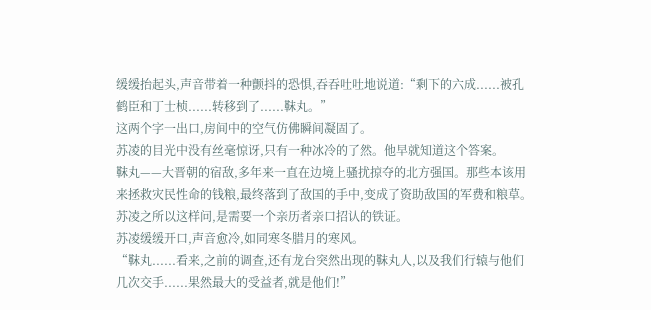缓缓抬起头,声音带着一种颤抖的恐惧,吞吞吐吐地说道:“剩下的六成......被孔鹤臣和丁士桢......转移到了......靺丸。”
这两个字一出口,房间中的空气仿佛瞬间凝固了。
苏凌的目光中没有丝毫惊讶,只有一种冰冷的了然。他早就知道这个答案。
靺丸——大晋朝的宿敌,多年来一直在边境上骚扰掠夺的北方强国。那些本该用来拯救灾民性命的钱粮,最终落到了敌国的手中,变成了资助敌国的军费和粮草。
苏凌之所以这样问,是需要一个亲历者亲口招认的铁证。
苏凌缓缓开口,声音愈冷,如同寒冬腊月的寒风。
“靺丸......看来,之前的调查,还有龙台突然出现的靺丸人,以及我们行辕与他们几次交手......果然最大的受益者,就是他们!”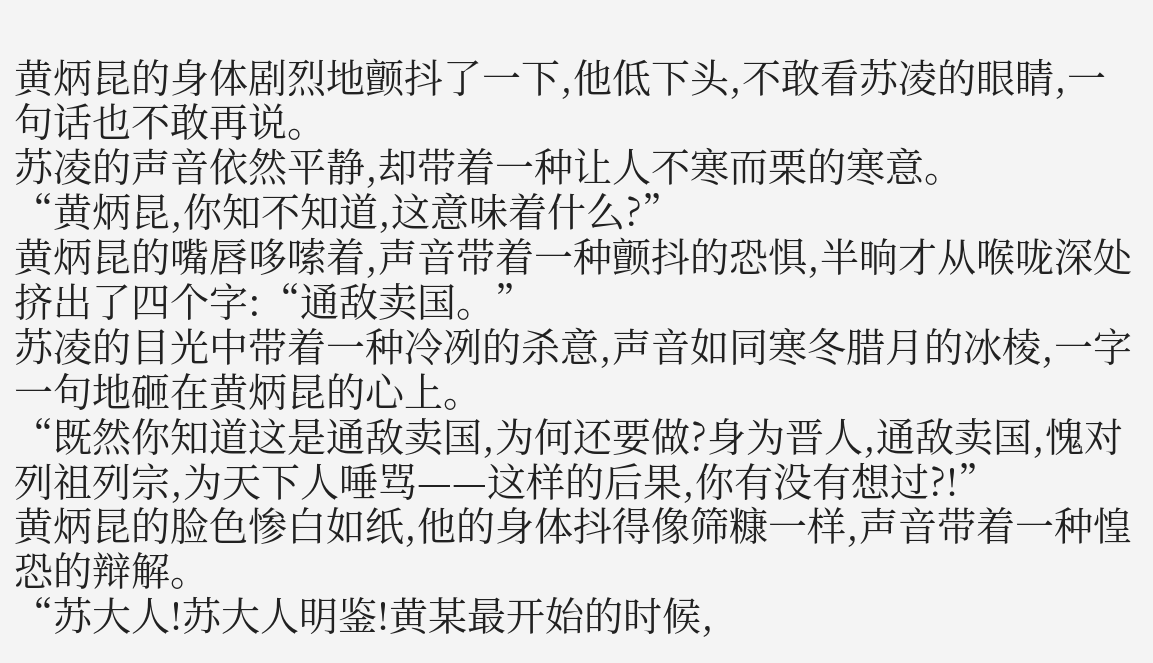黄炳昆的身体剧烈地颤抖了一下,他低下头,不敢看苏凌的眼睛,一句话也不敢再说。
苏凌的声音依然平静,却带着一种让人不寒而栗的寒意。
“黄炳昆,你知不知道,这意味着什么?”
黄炳昆的嘴唇哆嗦着,声音带着一种颤抖的恐惧,半晌才从喉咙深处挤出了四个字:“通敌卖国。”
苏凌的目光中带着一种冷冽的杀意,声音如同寒冬腊月的冰棱,一字一句地砸在黄炳昆的心上。
“既然你知道这是通敌卖国,为何还要做?身为晋人,通敌卖国,愧对列祖列宗,为天下人唾骂——这样的后果,你有没有想过?!”
黄炳昆的脸色惨白如纸,他的身体抖得像筛糠一样,声音带着一种惶恐的辩解。
“苏大人!苏大人明鉴!黄某最开始的时候,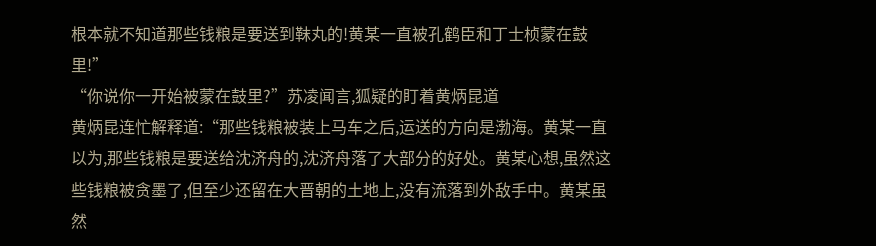根本就不知道那些钱粮是要送到靺丸的!黄某一直被孔鹤臣和丁士桢蒙在鼓里!”
“你说你一开始被蒙在鼓里?”苏凌闻言,狐疑的盯着黄炳昆道
黄炳昆连忙解释道:“那些钱粮被装上马车之后,运送的方向是渤海。黄某一直以为,那些钱粮是要送给沈济舟的,沈济舟落了大部分的好处。黄某心想,虽然这些钱粮被贪墨了,但至少还留在大晋朝的土地上,没有流落到外敌手中。黄某虽然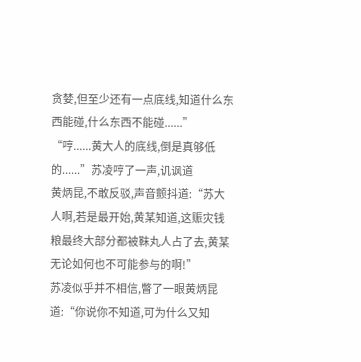贪婪,但至少还有一点底线,知道什么东西能碰,什么东西不能碰......”
“哼......黄大人的底线,倒是真够低的......”苏凌哼了一声,讥讽道
黄炳昆,不敢反驳,声音颤抖道:“苏大人啊,若是最开始,黄某知道,这赈灾钱粮最终大部分都被靺丸人占了去,黄某无论如何也不可能参与的啊!”
苏凌似乎并不相信,瞥了一眼黄炳昆道:“你说你不知道,可为什么又知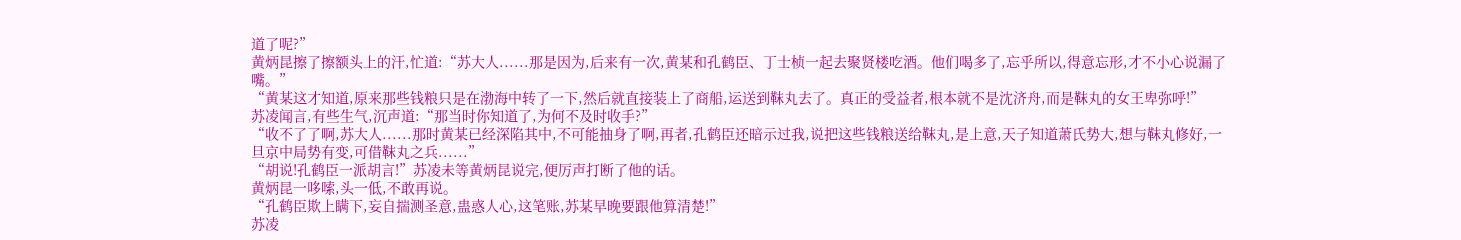道了呢?”
黄炳昆擦了擦额头上的汗,忙道:“苏大人......那是因为,后来有一次,黄某和孔鹤臣、丁士桢一起去聚贤楼吃酒。他们喝多了,忘乎所以,得意忘形,才不小心说漏了嘴。”
“黄某这才知道,原来那些钱粮只是在渤海中转了一下,然后就直接装上了商船,运送到靺丸去了。真正的受益者,根本就不是沈济舟,而是靺丸的女王卑弥呼!”
苏凌闻言,有些生气,沉声道:“那当时你知道了,为何不及时收手?”
“收不了了啊,苏大人......那时黄某已经深陷其中,不可能抽身了啊,再者,孔鹤臣还暗示过我,说把这些钱粮送给靺丸,是上意,天子知道萧氏势大,想与靺丸修好,一旦京中局势有变,可借靺丸之兵......”
“胡说!孔鹤臣一派胡言!”苏凌未等黄炳昆说完,便厉声打断了他的话。
黄炳昆一哆嗦,头一低,不敢再说。
“孔鹤臣欺上瞒下,妄自揣测圣意,蛊惑人心,这笔账,苏某早晚要跟他算清楚!”
苏凌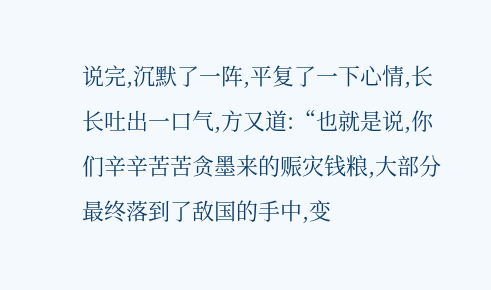说完,沉默了一阵,平复了一下心情,长长吐出一口气,方又道:“也就是说,你们辛辛苦苦贪墨来的赈灾钱粮,大部分最终落到了敌国的手中,变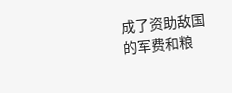成了资助敌国的军费和粮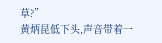草?”
黄炳昆低下头,声音带着一